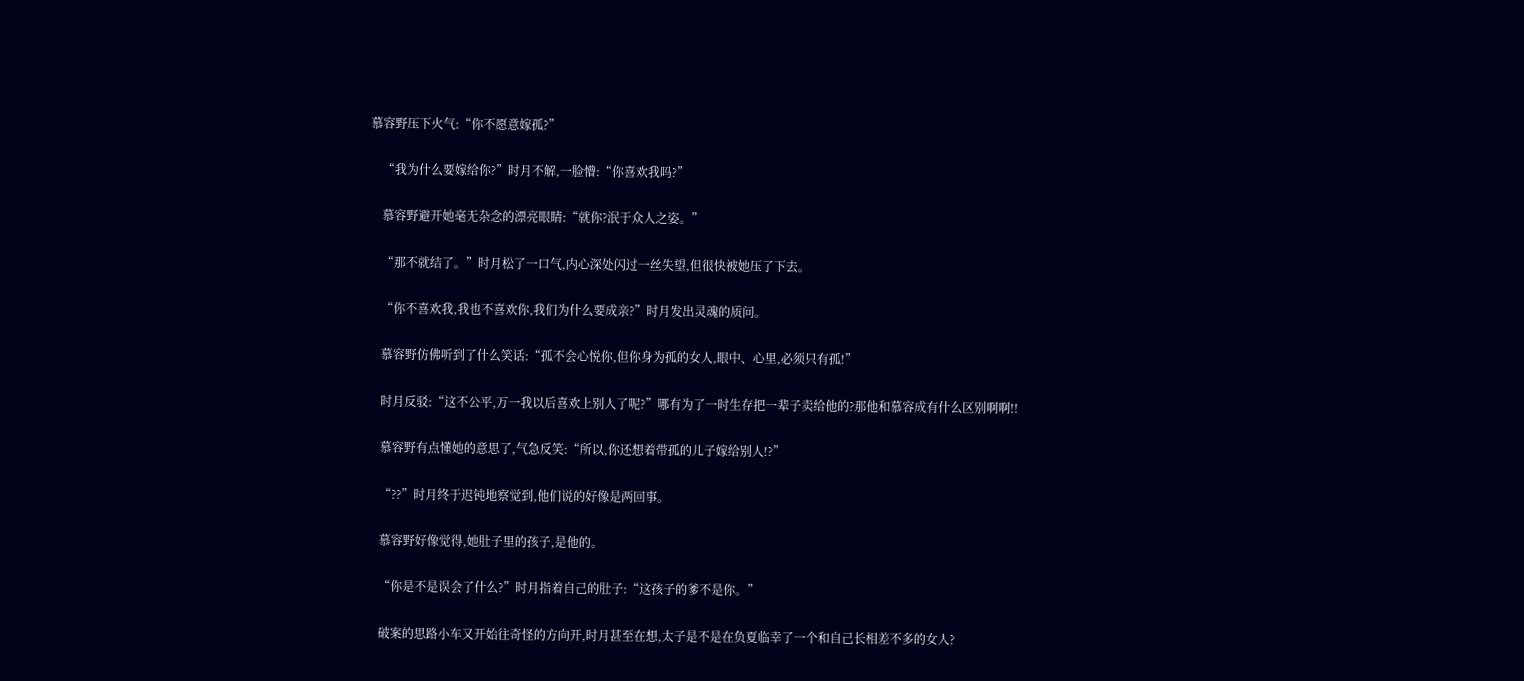慕容野压下火气:“你不愿意嫁孤?”

    “我为什么要嫁给你?”时月不解,一脸懵:“你喜欢我吗?”

    慕容野避开她毫无杂念的漂亮眼睛:“就你?泯于众人之姿。”

    “那不就结了。”时月松了一口气,内心深处闪过一丝失望,但很快被她压了下去。

    “你不喜欢我,我也不喜欢你,我们为什么要成亲?”时月发出灵魂的质问。

    慕容野仿佛听到了什么笑话:“孤不会心悦你,但你身为孤的女人,眼中、心里,必须只有孤!”

    时月反驳:“这不公平,万一我以后喜欢上别人了呢?”哪有为了一时生存把一辈子卖给他的?那他和慕容成有什么区别啊啊!!

    慕容野有点懂她的意思了,气急反笑:“所以,你还想着带孤的儿子嫁给别人!?”

    “??”时月终于迟钝地察觉到,他们说的好像是两回事。

    慕容野好像觉得,她肚子里的孩子,是他的。

    “你是不是误会了什么?”时月指着自己的肚子:“这孩子的爹不是你。”

    破案的思路小车又开始往奇怪的方向开,时月甚至在想,太子是不是在负夏临幸了一个和自己长相差不多的女人?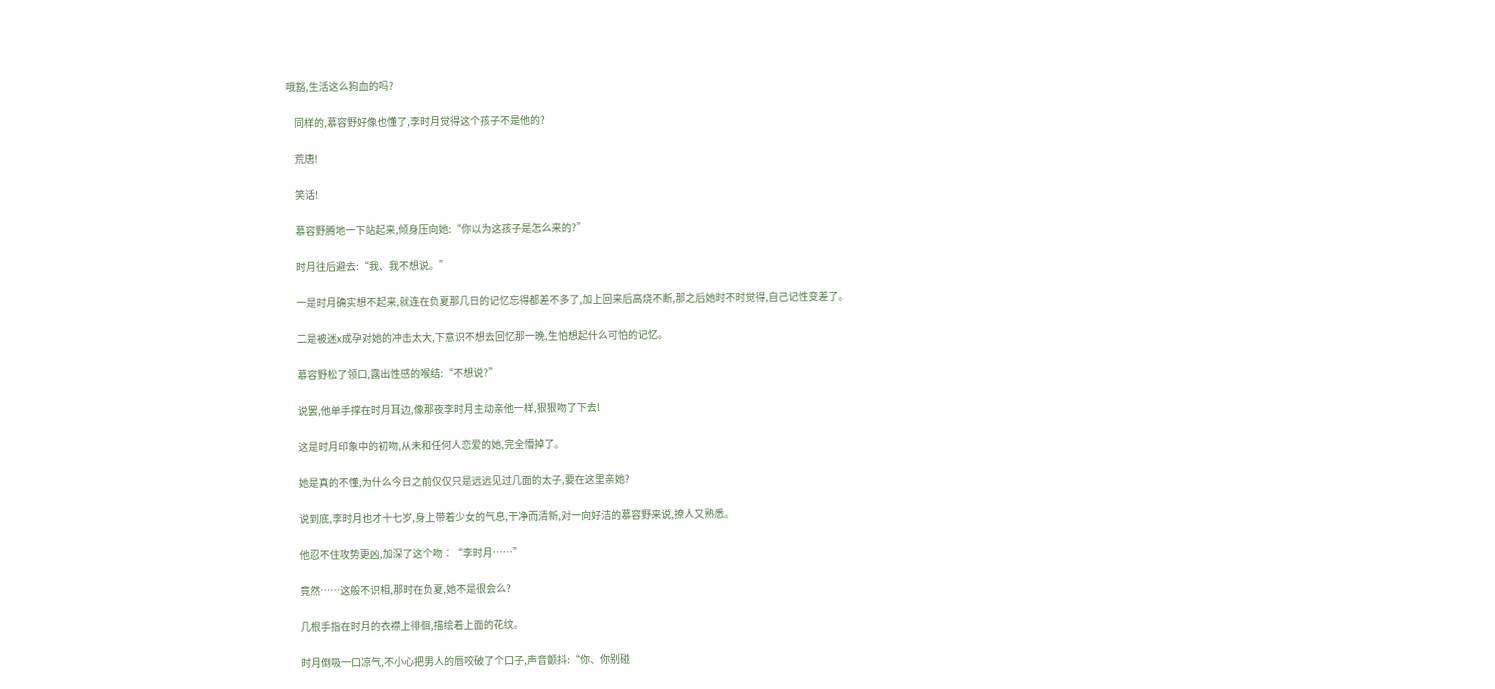哦豁,生活这么狗血的吗?

    同样的,慕容野好像也懂了,李时月觉得这个孩子不是他的?

    荒唐!

    笑话!

    慕容野腾地一下站起来,倾身压向她:“你以为这孩子是怎么来的?”

    时月往后避去:“我、我不想说。”

    一是时月确实想不起来,就连在负夏那几日的记忆忘得都差不多了,加上回来后高烧不断,那之后她时不时觉得,自己记性变差了。

    二是被迷x成孕对她的冲击太大,下意识不想去回忆那一晚,生怕想起什么可怕的记忆。

    慕容野松了领口,露出性感的喉结:“不想说?”

    说罢,他单手撑在时月耳边,像那夜李时月主动亲他一样,狠狠吻了下去!

    这是时月印象中的初吻,从未和任何人恋爱的她,完全懵掉了。

    她是真的不懂,为什么今日之前仅仅只是远远见过几面的太子,要在这里亲她?

    说到底,李时月也才十七岁,身上带着少女的气息,干净而清新,对一向好洁的慕容野来说,撩人又熟悉。

    他忍不住攻势更凶,加深了这个吻∶“李时月……”

    竟然……这般不识相,那时在负夏,她不是很会么?

    几根手指在时月的衣襟上徘徊,描绘着上面的花纹。

    时月倒吸一口凉气,不小心把男人的唇咬破了个口子,声音颤抖:“你、你别碰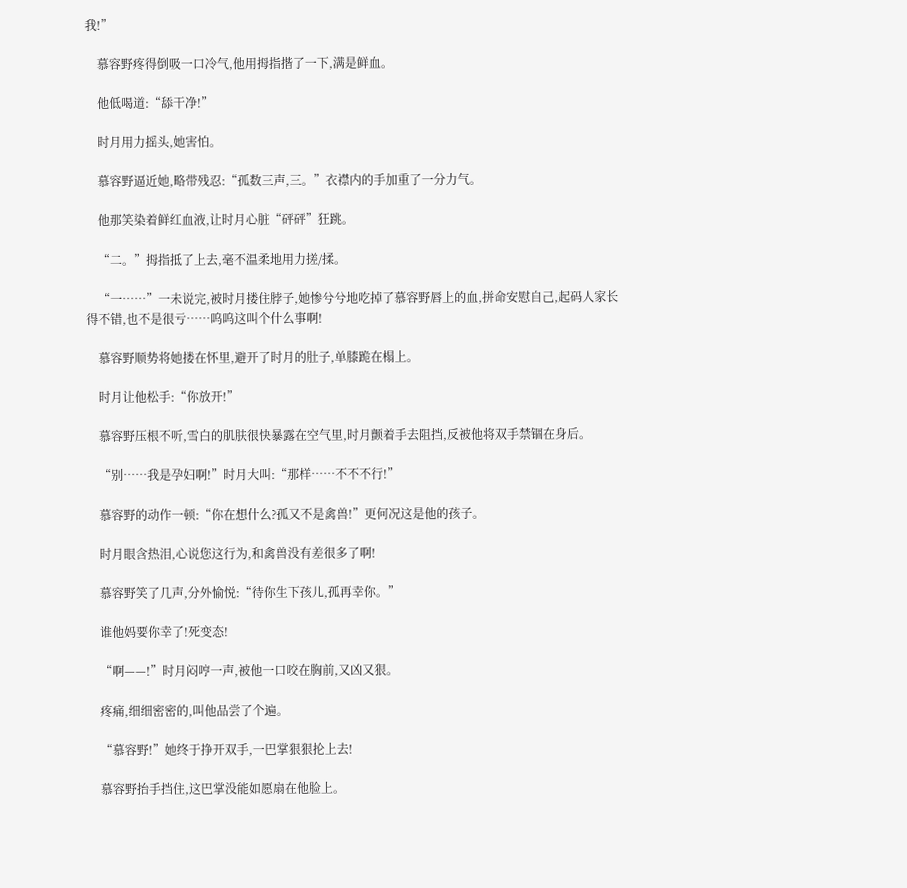我!”

    慕容野疼得倒吸一口冷气,他用拇指揩了一下,满是鲜血。

    他低喝道:“舔干净!”

    时月用力摇头,她害怕。

    慕容野逼近她,略带残忍:“孤数三声,三。”衣襟内的手加重了一分力气。

    他那笑染着鲜红血液,让时月心脏“砰砰”狂跳。

    “二。”拇指抵了上去,毫不温柔地用力搓/揉。

    “一……”一未说完,被时月搂住脖子,她惨兮兮地吃掉了慕容野唇上的血,拼命安慰自己,起码人家长得不错,也不是很亏……呜呜这叫个什么事啊!

    慕容野顺势将她搂在怀里,避开了时月的肚子,单膝跪在榻上。

    时月让他松手:“你放开!”

    慕容野压根不听,雪白的肌肤很快暴露在空气里,时月颤着手去阻挡,反被他将双手禁锢在身后。

    “别……我是孕妇啊!”时月大叫:“那样……不不不行!”

    慕容野的动作一顿:“你在想什么?孤又不是禽兽!”更何况这是他的孩子。

    时月眼含热泪,心说您这行为,和禽兽没有差很多了啊!

    慕容野笑了几声,分外愉悦:“待你生下孩儿,孤再幸你。”

    谁他妈要你幸了!死变态!

    “啊——!”时月闷哼一声,被他一口咬在胸前,又凶又狠。

    疼痛,细细密密的,叫他品尝了个遍。

    “慕容野!”她终于挣开双手,一巴掌狠狠抡上去!

    慕容野抬手挡住,这巴掌没能如愿扇在他脸上。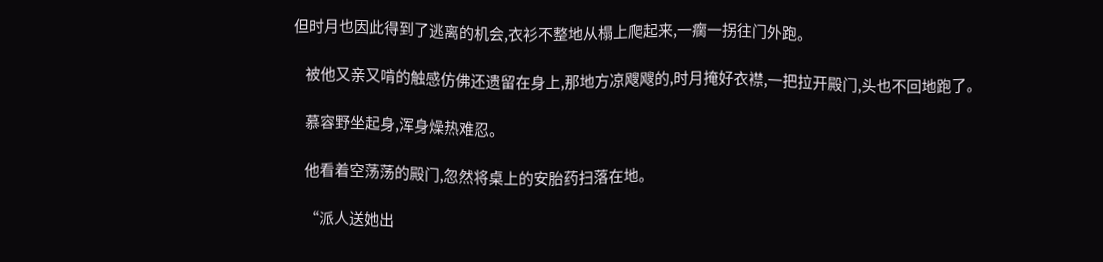但时月也因此得到了逃离的机会,衣衫不整地从榻上爬起来,一瘸一拐往门外跑。

    被他又亲又啃的触感仿佛还遗留在身上,那地方凉飕飕的,时月掩好衣襟,一把拉开殿门,头也不回地跑了。

    慕容野坐起身,浑身燥热难忍。

    他看着空荡荡的殿门,忽然将桌上的安胎药扫落在地。

    “派人送她出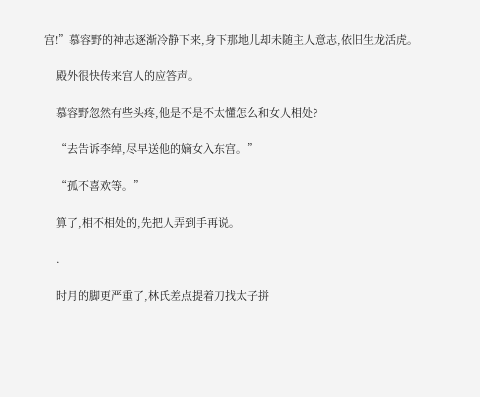宫!”慕容野的神志逐渐冷静下来,身下那地儿却未随主人意志,依旧生龙活虎。

    殿外很快传来宫人的应答声。

    慕容野忽然有些头疼,他是不是不太懂怎么和女人相处?

    “去告诉李绰,尽早送他的嫡女入东宫。”

    “孤不喜欢等。”

    算了,相不相处的,先把人弄到手再说。

    .

    时月的脚更严重了,林氏差点提着刀找太子拼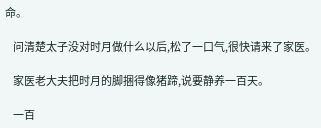命。

    问清楚太子没对时月做什么以后,松了一口气,很快请来了家医。

    家医老大夫把时月的脚捆得像猪蹄,说要静养一百天。

    一百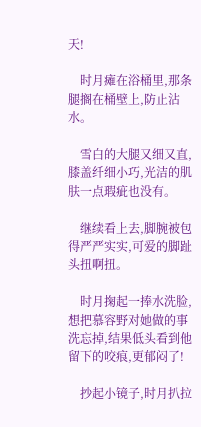天!

    时月瘫在浴桶里,那条腿搁在桶壁上,防止沾水。

    雪白的大腿又细又直,膝盖纤细小巧,光洁的肌肤一点瑕疵也没有。

    继续看上去,脚腕被包得严严实实,可爱的脚趾头扭啊扭。

    时月掬起一捧水洗脸,想把慕容野对她做的事洗忘掉,结果低头看到他留下的咬痕,更郁闷了!

    抄起小镜子,时月扒拉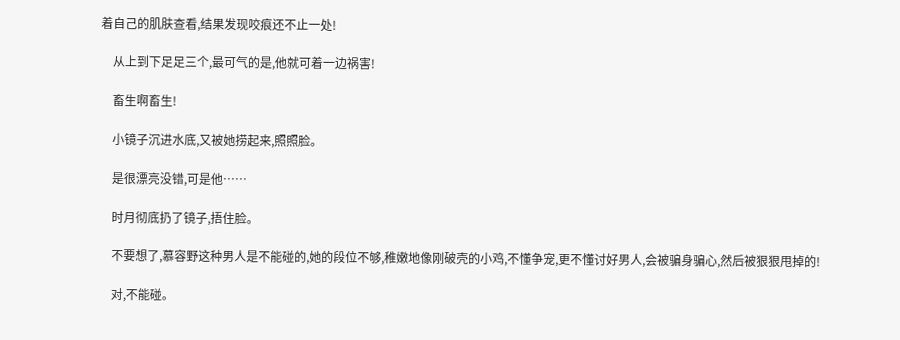着自己的肌肤查看,结果发现咬痕还不止一处!

    从上到下足足三个,最可气的是,他就可着一边祸害!

    畜生啊畜生!

    小镜子沉进水底,又被她捞起来,照照脸。

    是很漂亮没错,可是他……

    时月彻底扔了镜子,捂住脸。

    不要想了,慕容野这种男人是不能碰的,她的段位不够,稚嫩地像刚破壳的小鸡,不懂争宠,更不懂讨好男人,会被骗身骗心,然后被狠狠甩掉的!

    对,不能碰。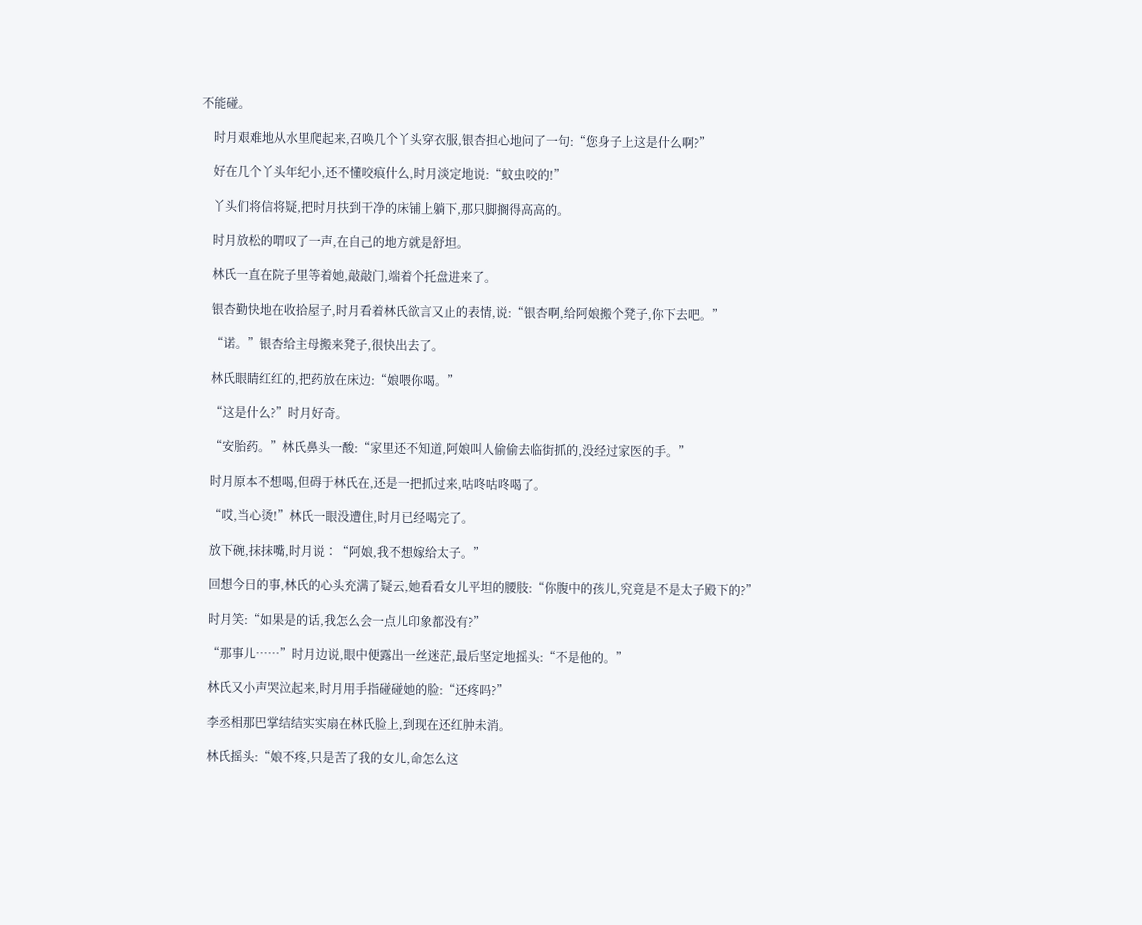不能碰。

    时月艰难地从水里爬起来,召唤几个丫头穿衣服,银杏担心地问了一句:“您身子上这是什么啊?”

    好在几个丫头年纪小,还不懂咬痕什么,时月淡定地说:“蚊虫咬的!”

    丫头们将信将疑,把时月扶到干净的床铺上躺下,那只脚搁得高高的。

    时月放松的喟叹了一声,在自己的地方就是舒坦。

    林氏一直在院子里等着她,敲敲门,端着个托盘进来了。

    银杏勤快地在收拾屋子,时月看着林氏欲言又止的表情,说:“银杏啊,给阿娘搬个凳子,你下去吧。”

    “诺。”银杏给主母搬来凳子,很快出去了。

    林氏眼睛红红的,把药放在床边:“娘喂你喝。”

    “这是什么?”时月好奇。

    “安胎药。”林氏鼻头一酸:“家里还不知道,阿娘叫人偷偷去临街抓的,没经过家医的手。”

    时月原本不想喝,但碍于林氏在,还是一把抓过来,咕咚咕咚喝了。

    “哎,当心烫!”林氏一眼没遭住,时月已经喝完了。

    放下碗,抹抹嘴,时月说∶“阿娘,我不想嫁给太子。”

    回想今日的事,林氏的心头充满了疑云,她看看女儿平坦的腰肢:“你腹中的孩儿,究竟是不是太子殿下的?”

    时月笑:“如果是的话,我怎么会一点儿印象都没有?”

    “那事儿……”时月边说,眼中便露出一丝迷茫,最后坚定地摇头:“不是他的。”

    林氏又小声哭泣起来,时月用手指碰碰她的脸:“还疼吗?”

    李丞相那巴掌结结实实扇在林氏脸上,到现在还红肿未消。

    林氏摇头:“娘不疼,只是苦了我的女儿,命怎么这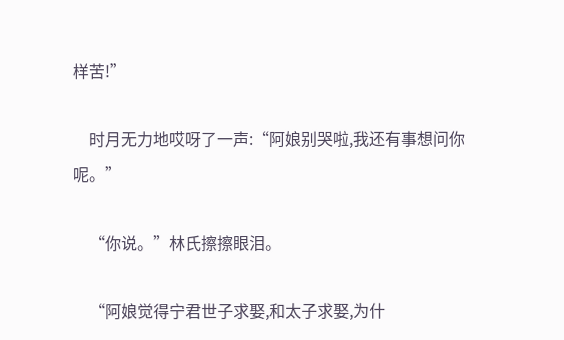样苦!”

    时月无力地哎呀了一声:“阿娘别哭啦,我还有事想问你呢。”

    “你说。”林氏擦擦眼泪。

    “阿娘觉得宁君世子求娶,和太子求娶,为什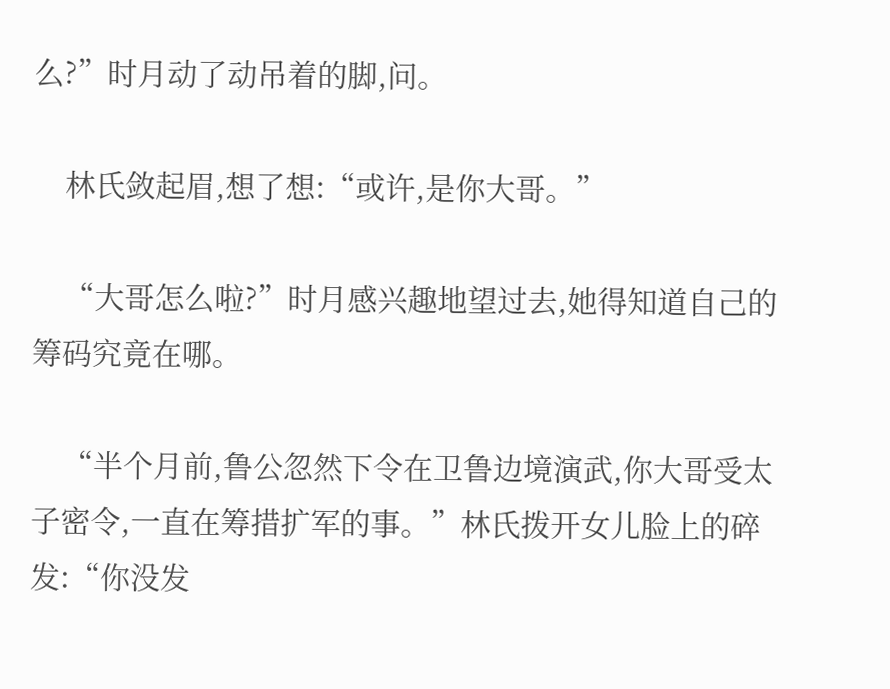么?”时月动了动吊着的脚,问。

    林氏敛起眉,想了想:“或许,是你大哥。”

    “大哥怎么啦?”时月感兴趣地望过去,她得知道自己的筹码究竟在哪。

    “半个月前,鲁公忽然下令在卫鲁边境演武,你大哥受太子密令,一直在筹措扩军的事。”林氏拨开女儿脸上的碎发:“你没发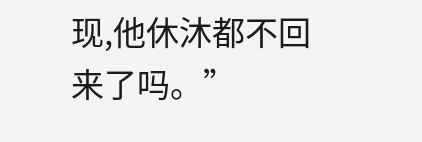现,他休沐都不回来了吗。”